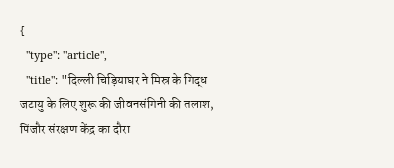{
  "type": "article",
  "title": "दिल्ली चिड़ियाघर ने मिस्र के गिद्ध जटायु के लिए शुरू की जीवनसंगिनी की तलाश, पिंजौर संरक्षण केंद्र का दौरा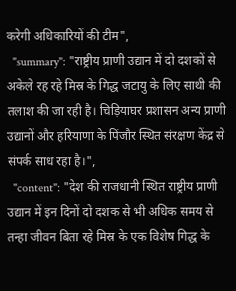करेगी अधिकारियों की टीम",
  "summary": "राष्ट्रीय प्राणी उद्यान में दो दशकों से अकेले रह रहे मिस्र के गिद्ध जटायु के लिए साथी की तलाश की जा रही है। चिड़ियाघर प्रशासन अन्य प्राणी उद्यानों और हरियाणा के पिंजौर स्थित संरक्षण केंद्र से संपर्क साध रहा है।",
  "content": "देश की राजधानी स्थित राष्ट्रीय प्राणी उद्यान में इन दिनों दो दशक से भी अधिक समय से तन्हा जीवन बिता रहे मिस्र के एक विशेष गिद्ध के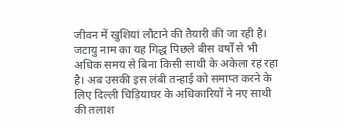जीवन में खुशियां लौटाने की तैयारी की जा रही है। जटायु नाम का यह गिद्ध पिछले बीस वर्षों से भी अधिक समय से बिना किसी साथी के अकेला रह रहा है। अब उसकी इस लंबी तन्हाई को समाप्त करने के लिए दिल्ली चिड़ियाघर के अधिकारियों ने नए साथी की तलाश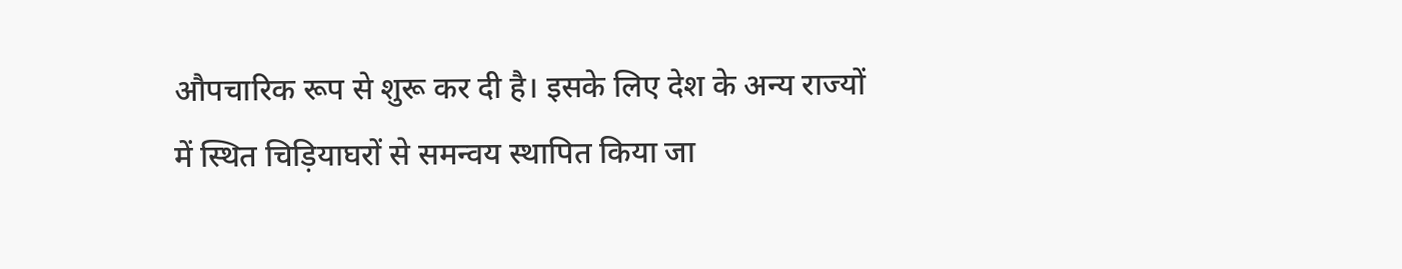औपचारिक रूप से शुरू कर दी है। इसके लिए देश के अन्य राज्यों में स्थित चिड़ियाघरों से समन्वय स्थापित किया जा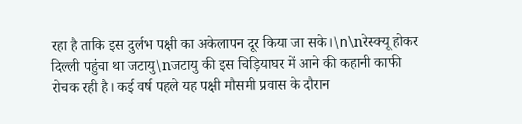रहा है ताकि इस दुर्लभ पक्षी का अकेलापन दूर किया जा सके।\n\nरेस्क्यू होकर दिल्ली पहुंचा था जटायु\nजटायु की इस चिड़ियाघर में आने की कहानी काफी रोचक रही है। कई वर्ष पहले यह पक्षी मौसमी प्रवास के दौरान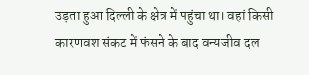उड़ता हुआ दिल्ली के क्षेत्र में पहुंचा था। वहां किसी कारणवश संकट में फंसने के बाद वन्यजीव दल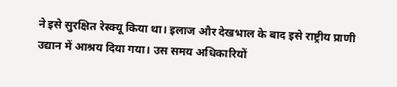ने इसे सुरक्षित रेस्क्यू किया था। इलाज और देखभाल के बाद इसे राष्ट्रीय प्राणी उद्यान में आश्रय दिया गया। उस समय अधिकारियों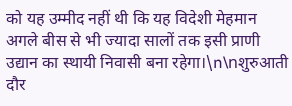को यह उम्मीद नहीं थी कि यह विदेशी मेहमान अगले बीस से भी ज्यादा सालों तक इसी प्राणी उद्यान का स्थायी निवासी बना रहेगा।\n\nशुरुआती दौर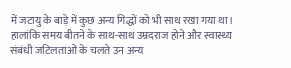में जटायु के बाड़े में कुछ अन्य गिद्धों को भी साथ रखा गया था। हालांकि समय बीतने के साथ-साथ उम्रदराज होने और स्वास्थ्य संबंधी जटिलताओं के चलते उन अन्य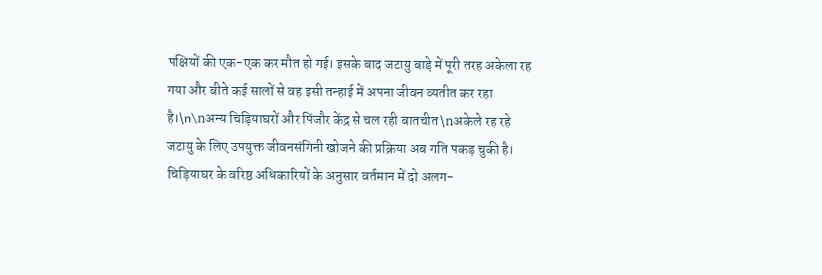पक्षियों की एक-एक कर मौत हो गई। इसके बाद जटायु बाड़े में पूरी तरह अकेला रह गया और बीते कई सालों से वह इसी तन्हाई में अपना जीवन व्यतीत कर रहा है।\n\nअन्य चिड़ियाघरों और पिंजौर केंद्र से चल रही बातचीत\nअकेले रह रहे जटायु के लिए उपयुक्त जीवनसंगिनी खोजने की प्रक्रिया अब गति पकड़ चुकी है। चिड़ियाघर के वरिष्ठ अधिकारियों के अनुसार वर्तमान में दो अलग-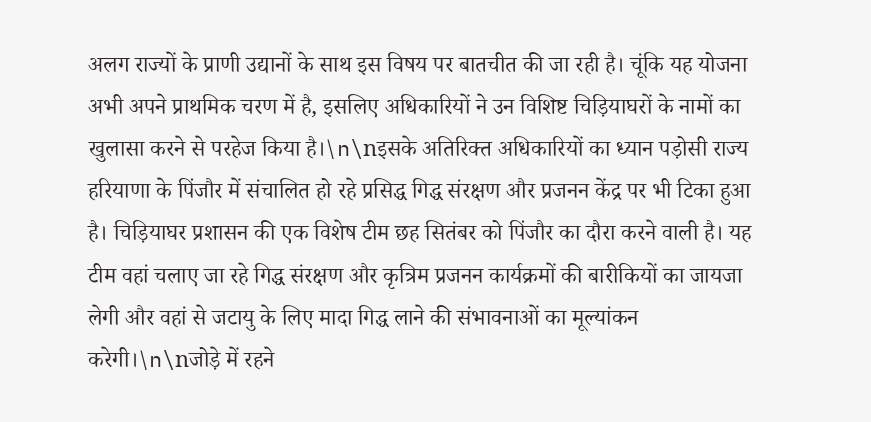अलग राज्यों के प्राणी उद्यानों के साथ इस विषय पर बातचीत की जा रही है। चूंकि यह योजना अभी अपने प्राथमिक चरण में है, इसलिए अधिकारियों ने उन विशिष्ट चिड़ियाघरों के नामों का खुलासा करने से परहेज किया है।\n\nइसके अतिरिक्त अधिकारियों का ध्यान पड़ोसी राज्य हरियाणा के पिंजौर में संचालित हो रहे प्रसिद्ध गिद्ध संरक्षण और प्रजनन केंद्र पर भी टिका हुआ है। चिड़ियाघर प्रशासन की एक विशेष टीम छह सितंबर को पिंजौर का दौरा करने वाली है। यह टीम वहां चलाए जा रहे गिद्ध संरक्षण और कृत्रिम प्रजनन कार्यक्रमों की बारीकियों का जायजा लेगी और वहां से जटायु के लिए मादा गिद्ध लाने की संभावनाओं का मूल्यांकन करेगी।\n\nजोड़े में रहने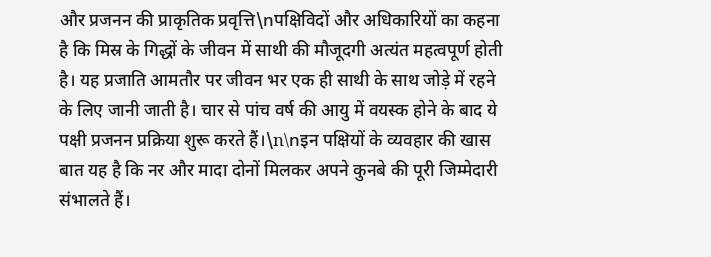और प्रजनन की प्राकृतिक प्रवृत्ति\nपक्षिविदों और अधिकारियों का कहना है कि मिस्र के गिद्धों के जीवन में साथी की मौजूदगी अत्यंत महत्वपूर्ण होती है। यह प्रजाति आमतौर पर जीवन भर एक ही साथी के साथ जोड़े में रहने के लिए जानी जाती है। चार से पांच वर्ष की आयु में वयस्क होने के बाद ये पक्षी प्रजनन प्रक्रिया शुरू करते हैं।\n\nइन पक्षियों के व्यवहार की खास बात यह है कि नर और मादा दोनों मिलकर अपने कुनबे की पूरी जिम्मेदारी संभालते हैं।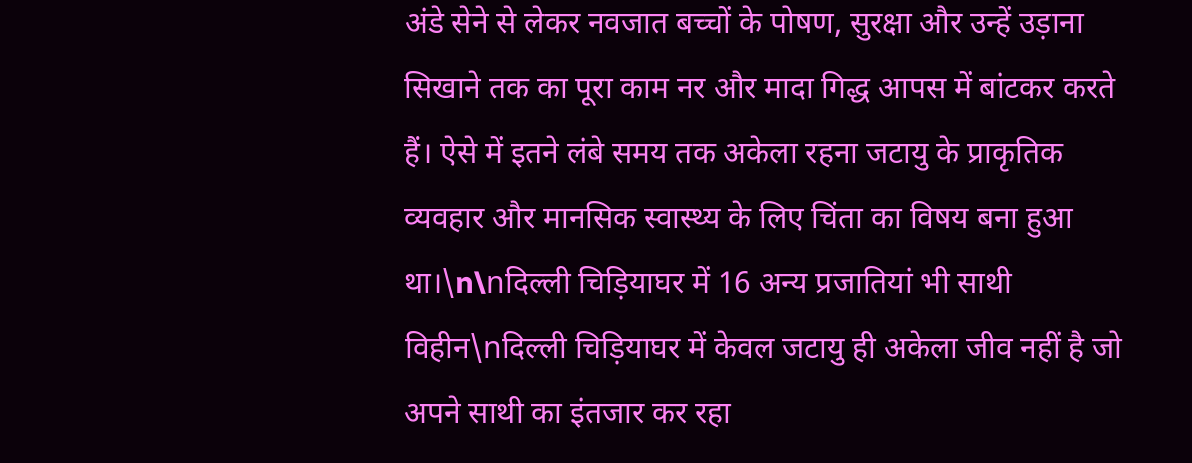अंडे सेने से लेकर नवजात बच्चों के पोषण, सुरक्षा और उन्हें उड़ाना सिखाने तक का पूरा काम नर और मादा गिद्ध आपस में बांटकर करते हैं। ऐसे में इतने लंबे समय तक अकेला रहना जटायु के प्राकृतिक व्यवहार और मानसिक स्वास्थ्य के लिए चिंता का विषय बना हुआ था।\n\nदिल्ली चिड़ियाघर में 16 अन्य प्रजातियां भी साथी विहीन\nदिल्ली चिड़ियाघर में केवल जटायु ही अकेला जीव नहीं है जो अपने साथी का इंतजार कर रहा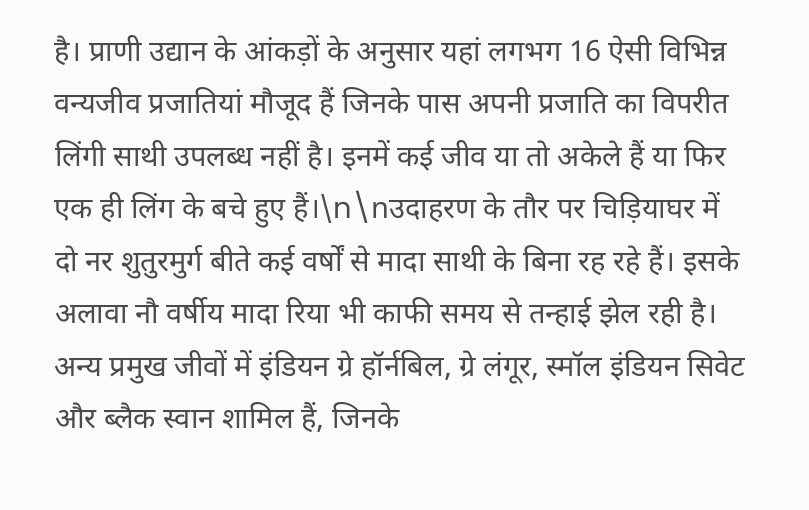है। प्राणी उद्यान के आंकड़ों के अनुसार यहां लगभग 16 ऐसी विभिन्न वन्यजीव प्रजातियां मौजूद हैं जिनके पास अपनी प्रजाति का विपरीत लिंगी साथी उपलब्ध नहीं है। इनमें कई जीव या तो अकेले हैं या फिर एक ही लिंग के बचे हुए हैं।\n\nउदाहरण के तौर पर चिड़ियाघर में दो नर शुतुरमुर्ग बीते कई वर्षों से मादा साथी के बिना रह रहे हैं। इसके अलावा नौ वर्षीय मादा रिया भी काफी समय से तन्हाई झेल रही है। अन्य प्रमुख जीवों में इंडियन ग्रे हॉर्नबिल, ग्रे लंगूर, स्मॉल इंडियन सिवेट और ब्लैक स्वान शामिल हैं, जिनके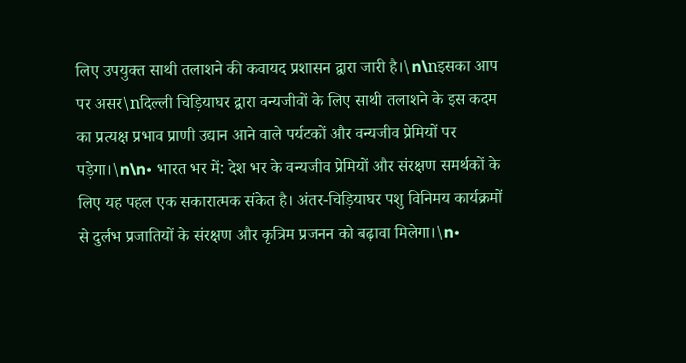लिए उपयुक्त साथी तलाशने की कवायद प्रशासन द्वारा जारी है।\n\nइसका आप पर असर\nदिल्ली चिड़ियाघर द्वारा वन्यजीवों के लिए साथी तलाशने के इस कदम का प्रत्यक्ष प्रभाव प्राणी उद्यान आने वाले पर्यटकों और वन्यजीव प्रेमियों पर पड़ेगा।\n\n• भारत भर में: देश भर के वन्यजीव प्रेमियों और संरक्षण समर्थकों के लिए यह पहल एक सकारात्मक संकेत है। अंतर-चिड़ियाघर पशु विनिमय कार्यक्रमों से दुर्लभ प्रजातियों के संरक्षण और कृत्रिम प्रजनन को बढ़ावा मिलेगा।\n•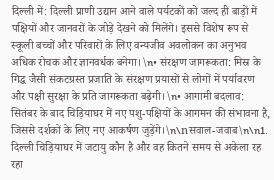दिल्ली में: दिल्ली प्राणी उद्यान आने वाले पर्यटकों को जल्द ही बाड़ों में पक्षियों और जानवरों के जोड़े देखने को मिलेंगे। इससे विशेष रूप से स्कूली बच्चों और परिवारों के लिए वन्यजीव अवलोकन का अनुभव अधिक रोचक और ज्ञानवर्धक बनेगा।\n• संरक्षण जागरूकता: मिस्र के गिद्ध जैसी संकटग्रस्त प्रजाति के संरक्षण प्रयासों से लोगों में पर्यावरण और पक्षी सुरक्षा के प्रति जागरूकता बढ़ेगी।\n• आगामी बदलाव: सितंबर के बाद चिड़ियाघर में नए पशु-पक्षियों के आगमन की संभावना है, जिससे दर्शकों के लिए नए आकर्षण जुड़ेंगे।\n\nसवाल-जवाब\n\n1. दिल्ली चिड़ियाघर में जटायु कौन है और वह कितने समय से अकेला रह रहा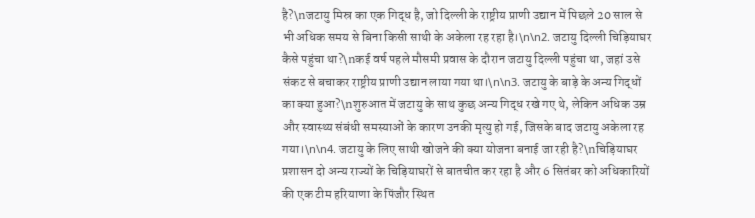है?\nजटायु मिस्र का एक गिद्ध है, जो दिल्ली के राष्ट्रीय प्राणी उद्यान में पिछले 20 साल से भी अधिक समय से बिना किसी साथी के अकेला रह रहा है।\n\n2. जटायु दिल्ली चिड़ियाघर कैसे पहुंचा था?\nकई वर्ष पहले मौसमी प्रवास के दौरान जटायु दिल्ली पहुंचा था, जहां उसे संकट से बचाकर राष्ट्रीय प्राणी उद्यान लाया गया था।\n\n3. जटायु के बाड़े के अन्य गिद्धों का क्या हुआ?\nशुरुआत में जटायु के साथ कुछ अन्य गिद्ध रखे गए थे, लेकिन अधिक उम्र और स्वास्थ्य संबंधी समस्याओं के कारण उनकी मृत्यु हो गई, जिसके बाद जटायु अकेला रह गया।\n\n4. जटायु के लिए साथी खोजने की क्या योजना बनाई जा रही है?\nचिड़ियाघर प्रशासन दो अन्य राज्यों के चिड़ियाघरों से बातचीत कर रहा है और 6 सितंबर को अधिकारियों की एक टीम हरियाणा के पिंजौर स्थित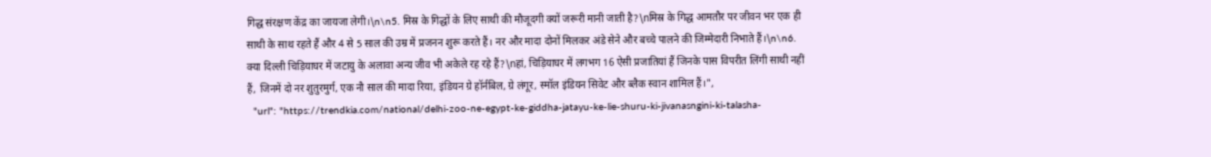गिद्ध संरक्षण केंद्र का जायजा लेगी।\n\n5. मिस्र के गिद्धों के लिए साथी की मौजूदगी क्यों जरूरी मानी जाती है?\nमिस्र के गिद्ध आमतौर पर जीवन भर एक ही साथी के साथ रहते हैं और 4 से 5 साल की उम्र में प्रजनन शुरू करते हैं। नर और मादा दोनों मिलकर अंडे सेने और बच्चे पालने की जिम्मेदारी निभाते हैं।\n\n6. क्या दिल्ली चिड़ियाघर में जटायु के अलावा अन्य जीव भी अकेले रह रहे हैं?\nहां, चिड़ियाघर में लगभग 16 ऐसी प्रजातियां हैं जिनके पास विपरीत लिंगी साथी नहीं हैं, जिनमें दो नर शुतुरमुर्ग, एक नौ साल की मादा रिया, इंडियन ग्रे हॉर्नबिल, ग्रे लंगूर, स्मॉल इंडियन सिवेट और ब्लैक स्वान शामिल हैं।",
  "url": "https://trendkia.com/national/delhi-zoo-ne-egypt-ke-giddha-jatayu-ke-lie-shuru-ki-jivanasngini-ki-talasha-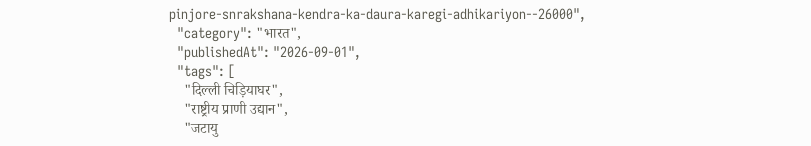pinjore-snrakshana-kendra-ka-daura-karegi-adhikariyon--26000",
  "category": "भारत",
  "publishedAt": "2026-09-01",
  "tags": [
    "दिल्ली चिड़ियाघर",
    "राष्ट्रीय प्राणी उद्यान",
    "जटायु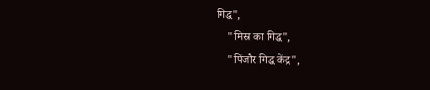गिद्ध",
    "मिस्र का गिद्ध",
    "पिंजौर गिद्ध केंद्र",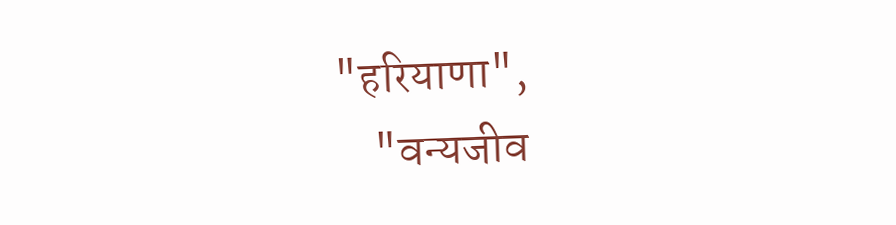"हरियाणा",
    "वन्यजीव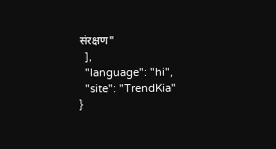संरक्षण"
  ],
  "language": "hi",
  "site": "TrendKia"
}